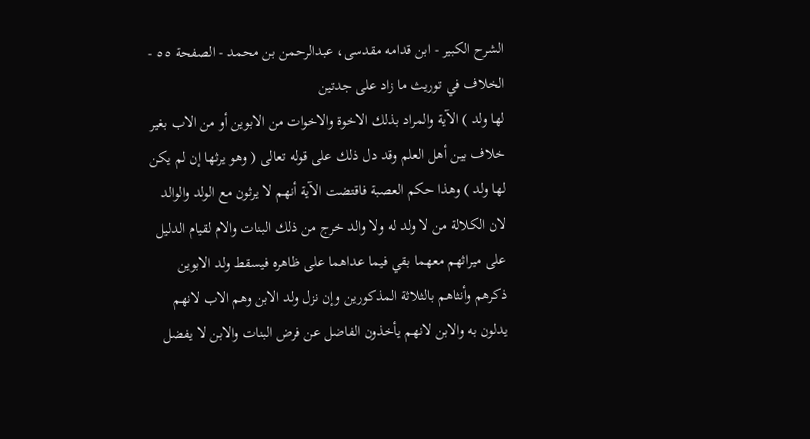الشرح الکبير - ابن قدامه مقدسی، عبدالرحمن بن محمد - الصفحة ٥٥ - الخلاف في توريث ما زاد على جدتين
لها ولد ) الآية والمراد بذلك الاخوة والاخوات من الابوين أو من الاب بغير خلاف بين أهل العلم وقد دل ذلك على قوله تعالى ( وهو يرثها إن لم يكن لها ولد ) وهذا حكم العصبة فاقتضت الآية أنهم لا يرثون مع الولد والوالد لان الكلالة من لا ولد له ولا والد خرج من ذلك البنات والام لقيام الدليل على ميراثهم معهما بقي فيما عداهما على ظاهره فيسقط ولد الابوين ذكرهم وأنثاهم بالثلاثة المذكورين وإن نزل ولد الابن وهم الاب لانهم يدلون به والابن لانهم يأخذون الفاضل عن فرض البنات والابن لا يفضل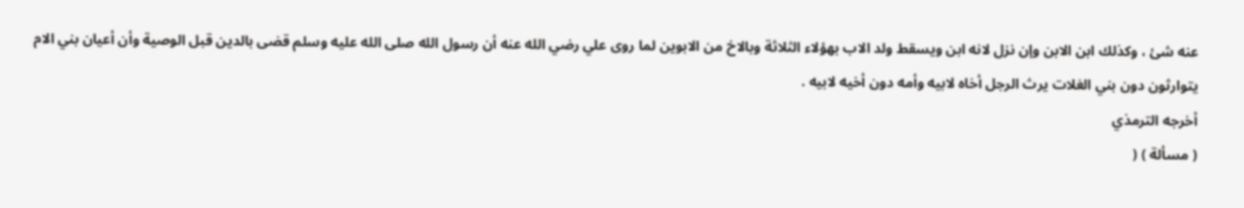عنه شئ ، وكذلك ابن الابن وإن نزل لانه ابن ويسقط ولد الاب بهؤلاء الثلاثة وبالاخ من الابوين لما روى علي رضي الله عنه أن رسول الله صلى الله عليه وسلم قضى بالدين قبل الوصية وأن أعيان بني الام يتوارثون دون بني الغلات يرث الرجل أخاه لابيه وأمه دون أخيه لابيه .
أخرجه الترمذي
( مسألة ) (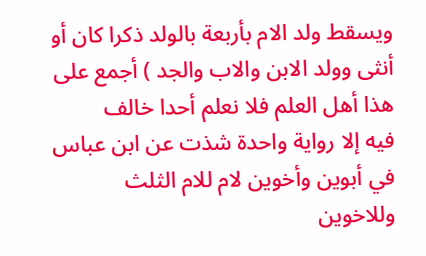ويسقط ولد الام بأربعة بالولد ذكرا كان أو
أنثى وولد الابن والاب والجد ) أجمع على هذا أهل العلم فلا نعلم أحدا خالف
فيه إلا رواية واحدة شذت عن ابن عباس في أبوين وأخوين لام للام الثلث
وللاخوين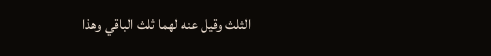الثلث وقيل عنه لهما ثلث الباقي وهذا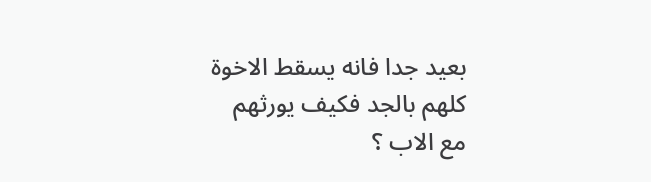بعيد جدا فانه يسقط الاخوة
كلهم بالجد فكيف يورثهم مع الاب ؟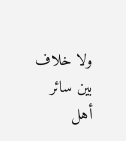ولا خلاف بين سائر أهل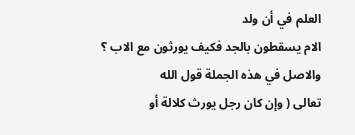العلم في أن ولد
الام يسقطون بالجد فكيف يورثون مع الاب ؟ والاصل في هذه الجملة قول الله
تعالى ( وإن كان رجل يورث كلالة أو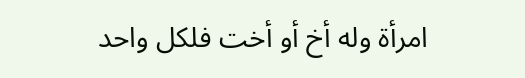امرأة وله أخ أو أخت فلكل واحد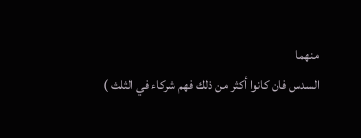منهما
السدس فان كانوا أكثر من ذلك فهم شركاء في الثلث )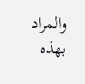والمراد بهذه